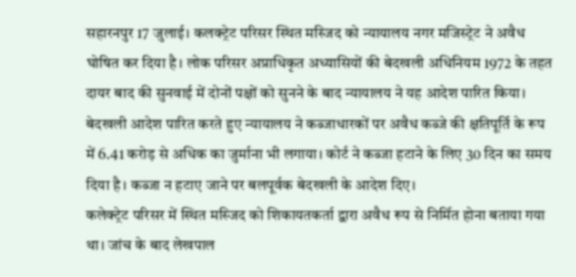सहारनपुर 17 जुलाई। कलक्ट्रेट परिसर स्थित मस्जिद को न्यायालय नगर मजिस्ट्रेट ने अवैध घोषित कर दिया है। लोक परिसर अप्राधिकृत अध्यासियों की बेदखली अधिनियम 1972 के तहत दायर बाद की सुनवाई में दोनों पक्षों को सुनने के बाद न्यायालय ने यह आदेश पारित किया। बेदखली आदेश पारित करते हुए न्यायालय ने कब्जाधारकों पर अवैध कब्जे की क्षतिपूर्ति के रूप में 6.41 करोड़ से अधिक का जुर्माना भी लगाया। कोर्ट ने कब्जा हटाने के लिए 30 दिन का समय दिया है। कब्जा न हटाए जाने पर बलपूर्वक बेदखली के आदेश दिए।
कलेक्ट्रेट परिसर में स्थित मस्जिद को शिकायतकर्ता द्वारा अवैध रूप से निर्मित होना बताया गया था। जांच के बाद लेखपाल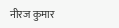नीरज कुमार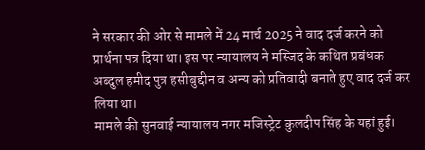ने सरकार की ओर से मामले में 24 मार्च 2025 ने वाद दर्ज करने को प्रार्थना पत्र दिया था। इस पर न्यायालय ने मस्जिद के कथित प्रबंधक अब्दुल हमीद पुत्र हसीबुद्दीन व अन्य को प्रतिवादी बनाते हुए वाद दर्ज कर लिया था।
मामले की सुनवाई न्यायालय नगर मजिस्ट्रेट कुलदीप सिंह के यहां हुई।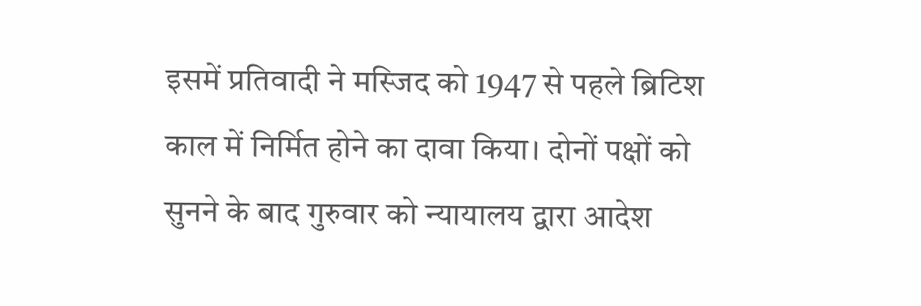इसमें प्रतिवादी ने मस्जिद को 1947 से पहले ब्रिटिश काल में निर्मित होने का दावा किया। दोनों पक्षों को सुनने के बाद गुरुवार को न्यायालय द्वारा आदेश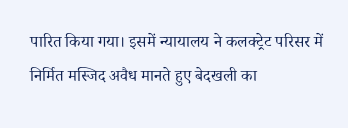पारित किया गया। इसमें न्यायालय ने कलक्ट्रेट परिसर में निर्मित मस्जिद अवैध मानते हुए बेदखली का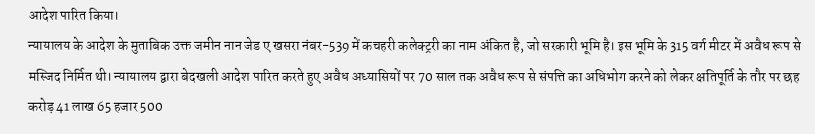आदेश पारित किया।
न्यायालय के आदेश के मुताबिक उक्त जमीन नान जेड ए खसरा नंबर-539 में कचहरी कलेक्ट्ररी का नाम अंकित है, जो सरकारी भूमि है। इस भूमि के 315 वर्ग मीटर में अवैध रूप से मस्जिद निर्मित थी। न्यायालय द्वारा बेदखली आदेश पारित करते हुए अवैध अध्यासियों पर 70 साल तक अवैध रूप से संपत्ति का अधिभोग करने को लेकर क्षतिपूर्ति के तौर पर छह करोड़ 41 लाख 65 हजार 500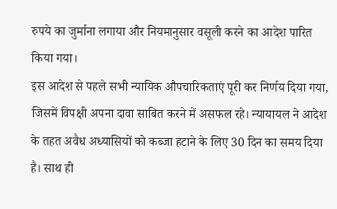रुपये का जुर्माना लगाया और नियमानुसार वसूली करने का आदेश पारित किया गया।
इस आदेश से पहले सभी न्यायिक औपचारिकताएं पूरी कर निर्णय दिया गया, जिसमें विपक्षी अपना दावा साबित करने में असफल रहे। न्यायायल ने आदेश के तहत अवैध अध्यासियों को कब्जा हटाने के लिए 30 दिन का समय दिया है। साथ ही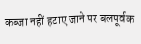कब्जा नहीं हटाए जाने पर बलपूर्वक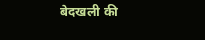बेदखली की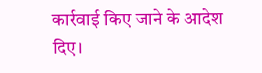कार्रवाई किए जाने के आदेश दिए।